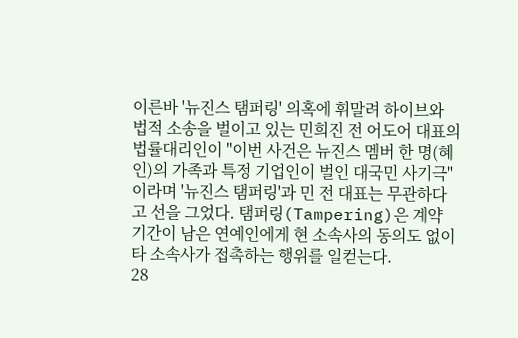이른바 '뉴진스 탬퍼링' 의혹에 휘말려 하이브와 법적 소송을 벌이고 있는 민희진 전 어도어 대표의 법률대리인이 "이번 사건은 뉴진스 멤버 한 명(혜인)의 가족과 특정 기업인이 벌인 대국민 사기극"이라며 '뉴진스 탬퍼링'과 민 전 대표는 무관하다고 선을 그었다. 탬퍼링(Tampering)은 계약 기간이 남은 연예인에게 현 소속사의 동의도 없이 타 소속사가 접촉하는 행위를 일컫는다.
28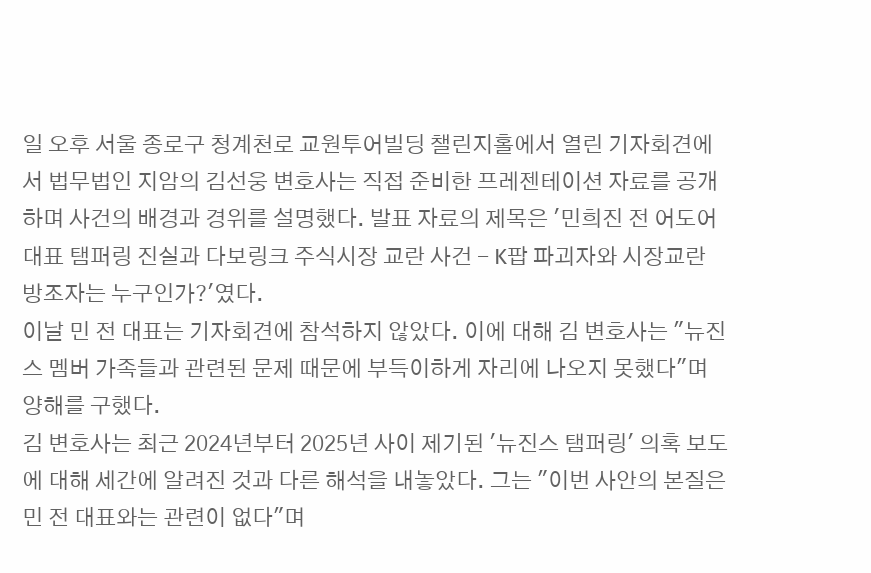일 오후 서울 종로구 청계천로 교원투어빌딩 챌린지홀에서 열린 기자회견에서 법무법인 지암의 김선웅 변호사는 직접 준비한 프레젠테이션 자료를 공개하며 사건의 배경과 경위를 설명했다. 발표 자료의 제목은 '민희진 전 어도어 대표 탬퍼링 진실과 다보링크 주식시장 교란 사건 - K팝 파괴자와 시장교란 방조자는 누구인가?'였다.
이날 민 전 대표는 기자회견에 참석하지 않았다. 이에 대해 김 변호사는 "뉴진스 멤버 가족들과 관련된 문제 때문에 부득이하게 자리에 나오지 못했다"며 양해를 구했다.
김 변호사는 최근 2024년부터 2025년 사이 제기된 '뉴진스 탬퍼링' 의혹 보도에 대해 세간에 알려진 것과 다른 해석을 내놓았다. 그는 "이번 사안의 본질은 민 전 대표와는 관련이 없다"며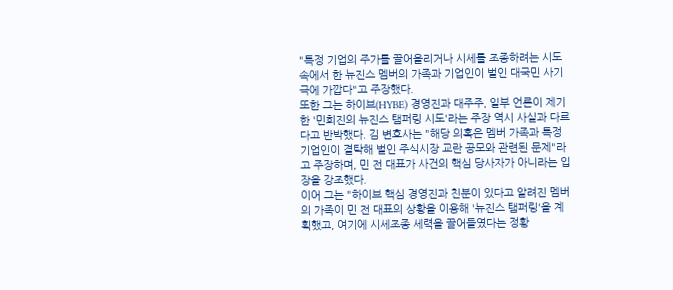"특정 기업의 주가를 끌어올리거나 시세를 조종하려는 시도 속에서 한 뉴진스 멤버의 가족과 기업인이 벌인 대국민 사기극에 가깝다"고 주장했다.
또한 그는 하이브(HYBE) 경영진과 대주주, 일부 언론이 제기한 '민희진의 뉴진스 탬퍼링 시도'라는 주장 역시 사실과 다르다고 반박했다. 김 변호사는 "해당 의혹은 멤버 가족과 특정 기업인이 결탁해 벌인 주식시장 교란 공모와 관련된 문제"라고 주장하며, 민 전 대표가 사건의 핵심 당사자가 아니라는 입장을 강조했다.
이어 그는 "하이브 핵심 경영진과 친분이 있다고 알려진 멤버의 가족이 민 전 대표의 상황을 이용해 '뉴진스 탬퍼링'을 계획했고, 여기에 시세조종 세력을 끌어들였다는 정황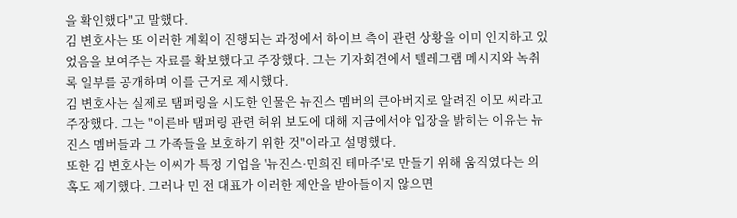을 확인했다"고 말했다.
김 변호사는 또 이러한 계획이 진행되는 과정에서 하이브 측이 관련 상황을 이미 인지하고 있었음을 보여주는 자료를 확보했다고 주장했다. 그는 기자회견에서 텔레그램 메시지와 녹취록 일부를 공개하며 이를 근거로 제시했다.
김 변호사는 실제로 탬퍼링을 시도한 인물은 뉴진스 멤버의 큰아버지로 알려진 이모 씨라고 주장했다. 그는 "이른바 탬퍼링 관련 허위 보도에 대해 지금에서야 입장을 밝히는 이유는 뉴진스 멤버들과 그 가족들을 보호하기 위한 것"이라고 설명했다.
또한 김 변호사는 이씨가 특정 기업을 '뉴진스·민희진 테마주'로 만들기 위해 움직였다는 의혹도 제기했다. 그러나 민 전 대표가 이러한 제안을 받아들이지 않으면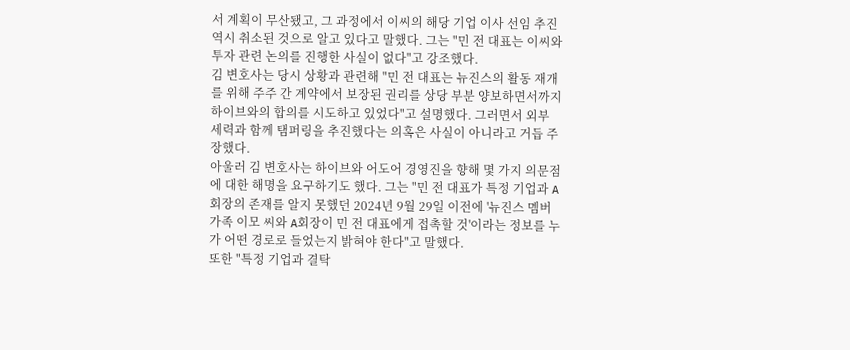서 계획이 무산됐고, 그 과정에서 이씨의 해당 기업 이사 선임 추진 역시 취소된 것으로 알고 있다고 말했다. 그는 "민 전 대표는 이씨와 투자 관련 논의를 진행한 사실이 없다"고 강조했다.
김 변호사는 당시 상황과 관련해 "민 전 대표는 뉴진스의 활동 재개를 위해 주주 간 계약에서 보장된 권리를 상당 부분 양보하면서까지 하이브와의 합의를 시도하고 있었다"고 설명했다. 그러면서 외부 세력과 함께 탬퍼링을 추진했다는 의혹은 사실이 아니라고 거듭 주장했다.
아울러 김 변호사는 하이브와 어도어 경영진을 향해 몇 가지 의문점에 대한 해명을 요구하기도 했다. 그는 "민 전 대표가 특정 기업과 A회장의 존재를 알지 못했던 2024년 9월 29일 이전에 '뉴진스 멤버 가족 이모 씨와 A회장이 민 전 대표에게 접촉할 것'이라는 정보를 누가 어떤 경로로 들었는지 밝혀야 한다"고 말했다.
또한 "특정 기업과 결탁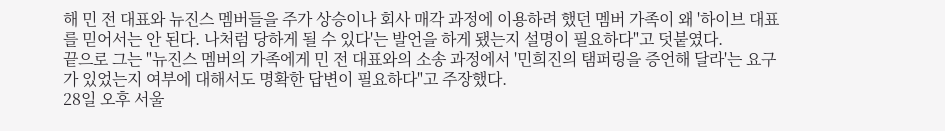해 민 전 대표와 뉴진스 멤버들을 주가 상승이나 회사 매각 과정에 이용하려 했던 멤버 가족이 왜 '하이브 대표를 믿어서는 안 된다. 나처럼 당하게 될 수 있다'는 발언을 하게 됐는지 설명이 필요하다"고 덧붙였다.
끝으로 그는 "뉴진스 멤버의 가족에게 민 전 대표와의 소송 과정에서 '민희진의 탬퍼링을 증언해 달라'는 요구가 있었는지 여부에 대해서도 명확한 답변이 필요하다"고 주장했다.
28일 오후 서울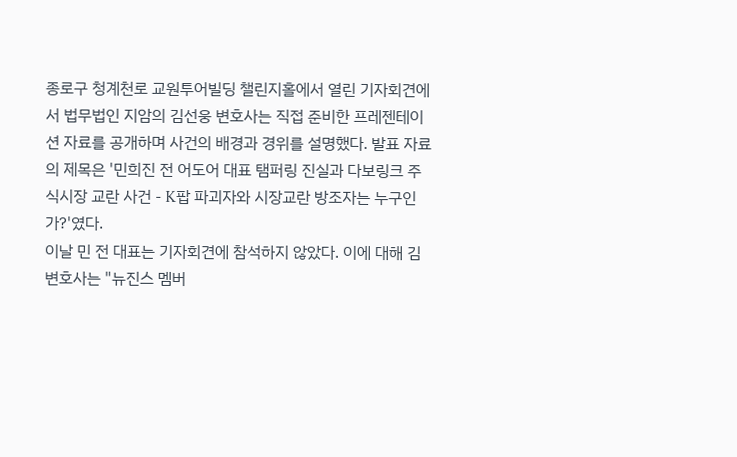종로구 청계천로 교원투어빌딩 챌린지홀에서 열린 기자회견에서 법무법인 지암의 김선웅 변호사는 직접 준비한 프레젠테이션 자료를 공개하며 사건의 배경과 경위를 설명했다. 발표 자료의 제목은 '민희진 전 어도어 대표 탬퍼링 진실과 다보링크 주식시장 교란 사건 - K팝 파괴자와 시장교란 방조자는 누구인가?'였다.
이날 민 전 대표는 기자회견에 참석하지 않았다. 이에 대해 김 변호사는 "뉴진스 멤버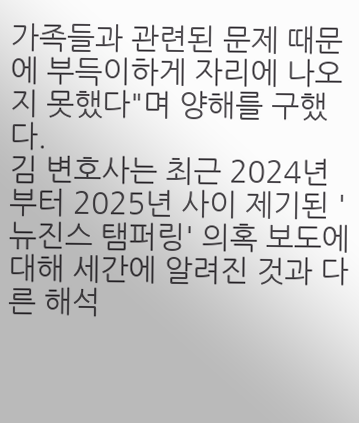가족들과 관련된 문제 때문에 부득이하게 자리에 나오지 못했다"며 양해를 구했다.
김 변호사는 최근 2024년부터 2025년 사이 제기된 '뉴진스 탬퍼링' 의혹 보도에 대해 세간에 알려진 것과 다른 해석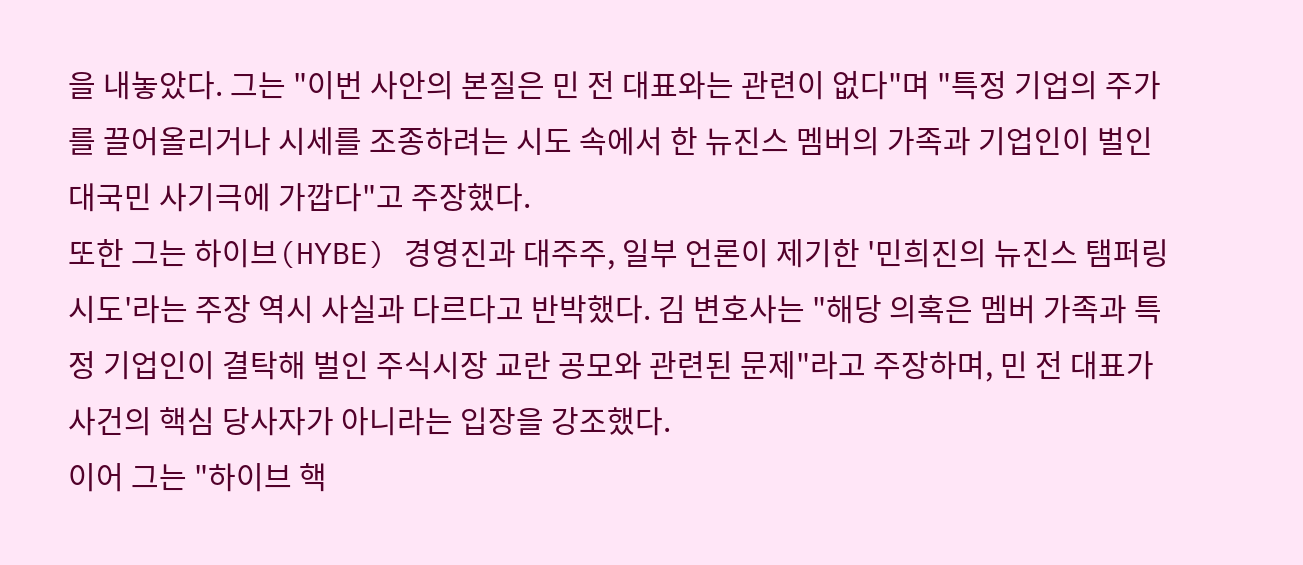을 내놓았다. 그는 "이번 사안의 본질은 민 전 대표와는 관련이 없다"며 "특정 기업의 주가를 끌어올리거나 시세를 조종하려는 시도 속에서 한 뉴진스 멤버의 가족과 기업인이 벌인 대국민 사기극에 가깝다"고 주장했다.
또한 그는 하이브(HYBE) 경영진과 대주주, 일부 언론이 제기한 '민희진의 뉴진스 탬퍼링 시도'라는 주장 역시 사실과 다르다고 반박했다. 김 변호사는 "해당 의혹은 멤버 가족과 특정 기업인이 결탁해 벌인 주식시장 교란 공모와 관련된 문제"라고 주장하며, 민 전 대표가 사건의 핵심 당사자가 아니라는 입장을 강조했다.
이어 그는 "하이브 핵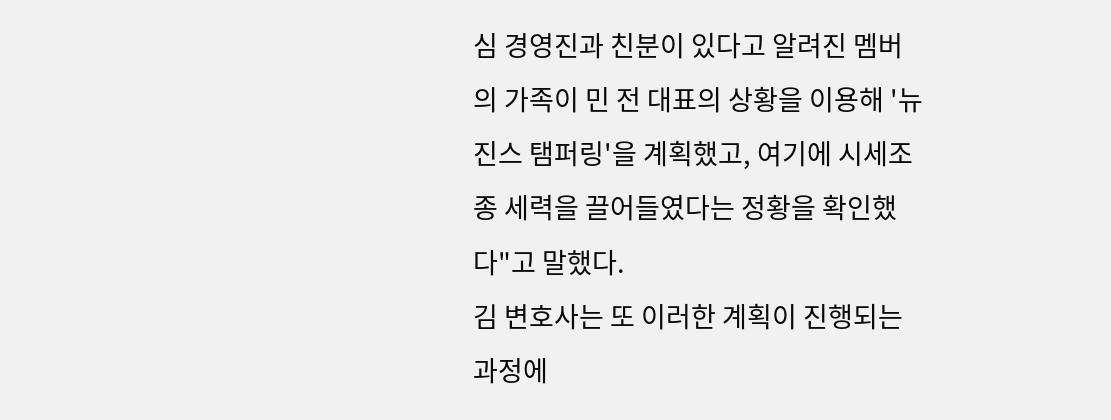심 경영진과 친분이 있다고 알려진 멤버의 가족이 민 전 대표의 상황을 이용해 '뉴진스 탬퍼링'을 계획했고, 여기에 시세조종 세력을 끌어들였다는 정황을 확인했다"고 말했다.
김 변호사는 또 이러한 계획이 진행되는 과정에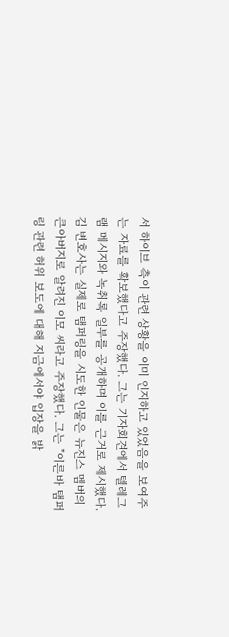서 하이브 측이 관련 상황을 이미 인지하고 있었음을 보여주는 자료를 확보했다고 주장했다. 그는 기자회견에서 텔레그램 메시지와 녹취록 일부를 공개하며 이를 근거로 제시했다.
김 변호사는 실제로 탬퍼링을 시도한 인물은 뉴진스 멤버의 큰아버지로 알려진 이모 씨라고 주장했다. 그는 "이른바 탬퍼링 관련 허위 보도에 대해 지금에서야 입장을 밝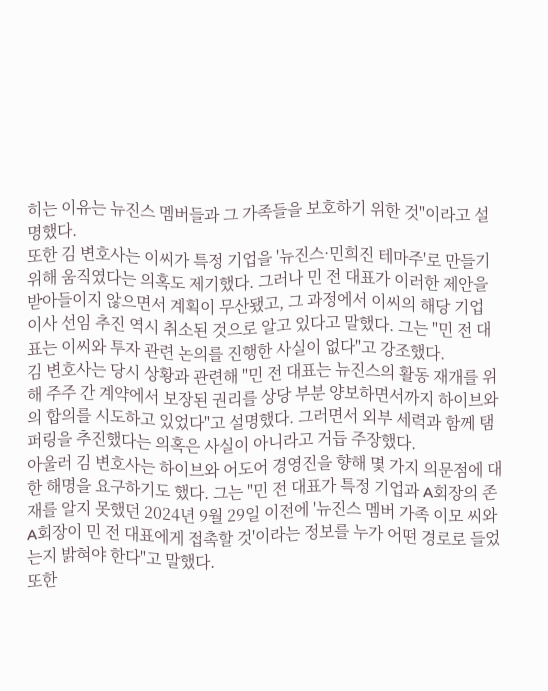히는 이유는 뉴진스 멤버들과 그 가족들을 보호하기 위한 것"이라고 설명했다.
또한 김 변호사는 이씨가 특정 기업을 '뉴진스·민희진 테마주'로 만들기 위해 움직였다는 의혹도 제기했다. 그러나 민 전 대표가 이러한 제안을 받아들이지 않으면서 계획이 무산됐고, 그 과정에서 이씨의 해당 기업 이사 선임 추진 역시 취소된 것으로 알고 있다고 말했다. 그는 "민 전 대표는 이씨와 투자 관련 논의를 진행한 사실이 없다"고 강조했다.
김 변호사는 당시 상황과 관련해 "민 전 대표는 뉴진스의 활동 재개를 위해 주주 간 계약에서 보장된 권리를 상당 부분 양보하면서까지 하이브와의 합의를 시도하고 있었다"고 설명했다. 그러면서 외부 세력과 함께 탬퍼링을 추진했다는 의혹은 사실이 아니라고 거듭 주장했다.
아울러 김 변호사는 하이브와 어도어 경영진을 향해 몇 가지 의문점에 대한 해명을 요구하기도 했다. 그는 "민 전 대표가 특정 기업과 A회장의 존재를 알지 못했던 2024년 9월 29일 이전에 '뉴진스 멤버 가족 이모 씨와 A회장이 민 전 대표에게 접촉할 것'이라는 정보를 누가 어떤 경로로 들었는지 밝혀야 한다"고 말했다.
또한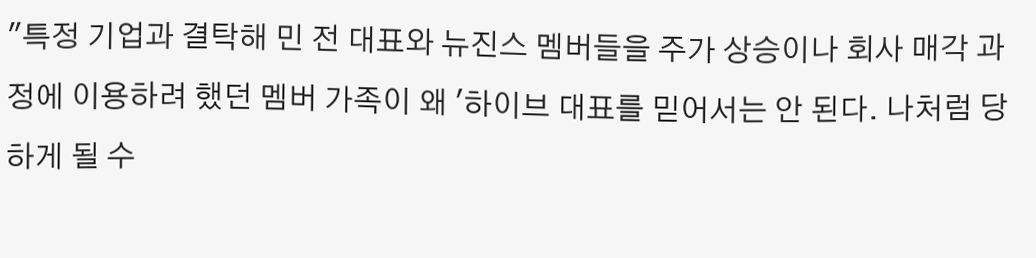"특정 기업과 결탁해 민 전 대표와 뉴진스 멤버들을 주가 상승이나 회사 매각 과정에 이용하려 했던 멤버 가족이 왜 '하이브 대표를 믿어서는 안 된다. 나처럼 당하게 될 수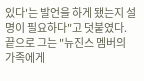있다'는 발언을 하게 됐는지 설명이 필요하다"고 덧붙였다.
끝으로 그는 "뉴진스 멤버의 가족에게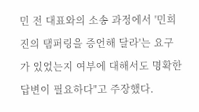민 전 대표와의 소송 과정에서 '민희진의 탬퍼링을 증언해 달라'는 요구가 있었는지 여부에 대해서도 명확한 답변이 필요하다"고 주장했다.